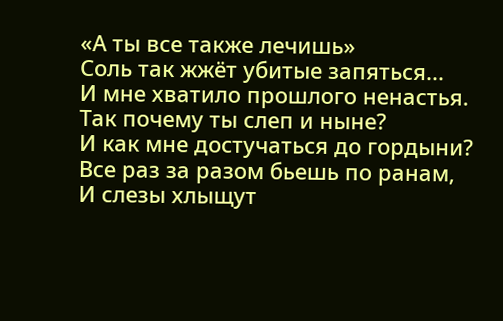«А ты все также лечишь»
Соль так жжёт убитые запяться...
И мне хватило прошлого ненастья.
Так почему ты слеп и ныне?
И как мне достучаться до гордыни?
Все раз за разом бьешь по ранам,
И слезы хлыщут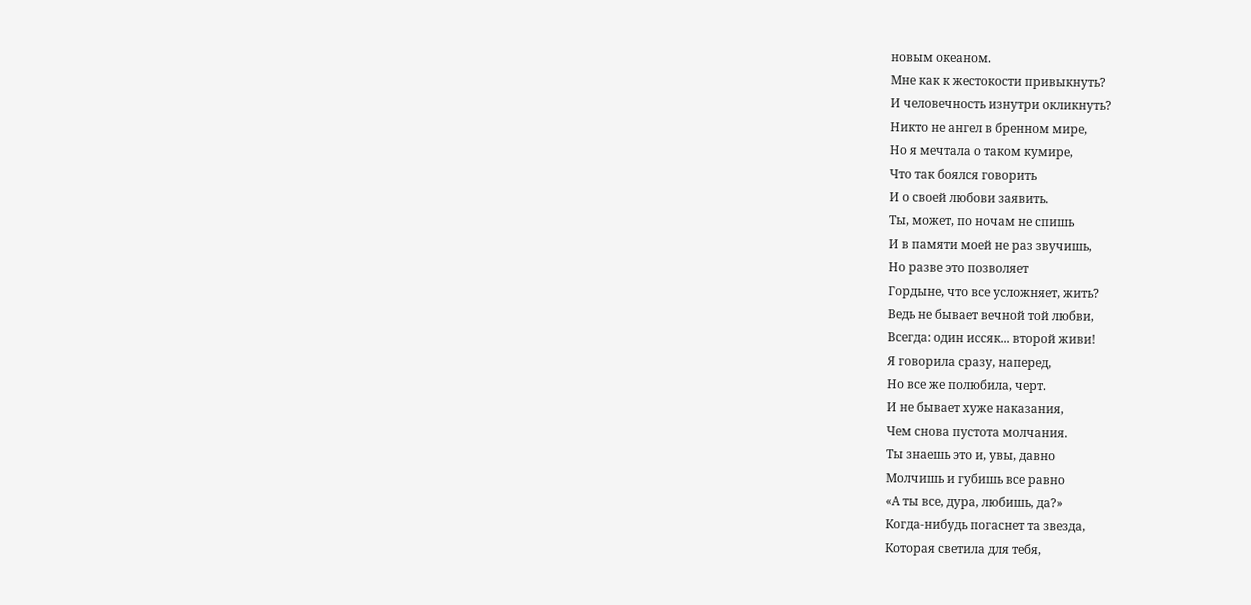новым океаном.
Мне как к жестокости привыкнуть?
И человечность изнутри окликнуть?
Никто не ангел в бренном мире,
Но я мечтала о таком кумире,
Что так боялся говорить
И о своей любови заявить.
Ты, может, по ночам не спишь
И в памяти моей не раз звучишь,
Но разве это позволяет
Гордыне, что все усложняет, жить?
Ведь не бывает вечной той любви,
Всегда: один иссяк... второй живи!
Я говорила сразу, наперед,
Но все же полюбила, черт.
И не бывает хуже наказания,
Чем снова пустота молчания.
Ты знаешь это и, увы, давно
Молчишь и губишь все равно
«А ты все, дура, любишь, да?»
Когда-нибудь погаснет та звезда,
Которая светила для тебя,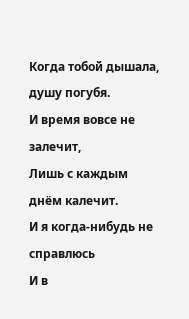Когда тобой дышала, душу погубя.
И время вовсе не залечит,
Лишь с каждым днём калечит.
И я когда-нибудь не справлюсь
И в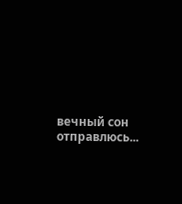вечный сон отправлюсь...